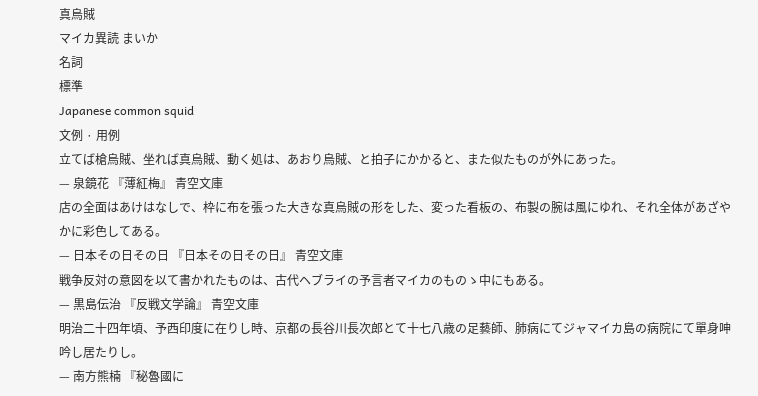真烏賊
マイカ異読 まいか
名詞
標準
Japanese common squid
文例 · 用例
立てば槍烏賊、坐れば真烏賊、動く処は、あおり烏賊、と拍子にかかると、また似たものが外にあった。
— 泉鏡花 『薄紅梅』 青空文庫
店の全面はあけはなしで、枠に布を張った大きな真烏賊の形をした、変った看板の、布製の腕は風にゆれ、それ全体があざやかに彩色してある。
— 日本その日その日 『日本その日その日』 青空文庫
戦争反対の意図を以て書かれたものは、古代ヘブライの予言者マイカのものゝ中にもある。
— 黒島伝治 『反戦文学論』 青空文庫
明治二十四年頃、予西印度に在りし時、京都の長谷川長次郎とて十七八歳の足藝師、肺病にてジャマイカ島の病院にて單身呻吟し居たりし。
— 南方熊楠 『秘魯國に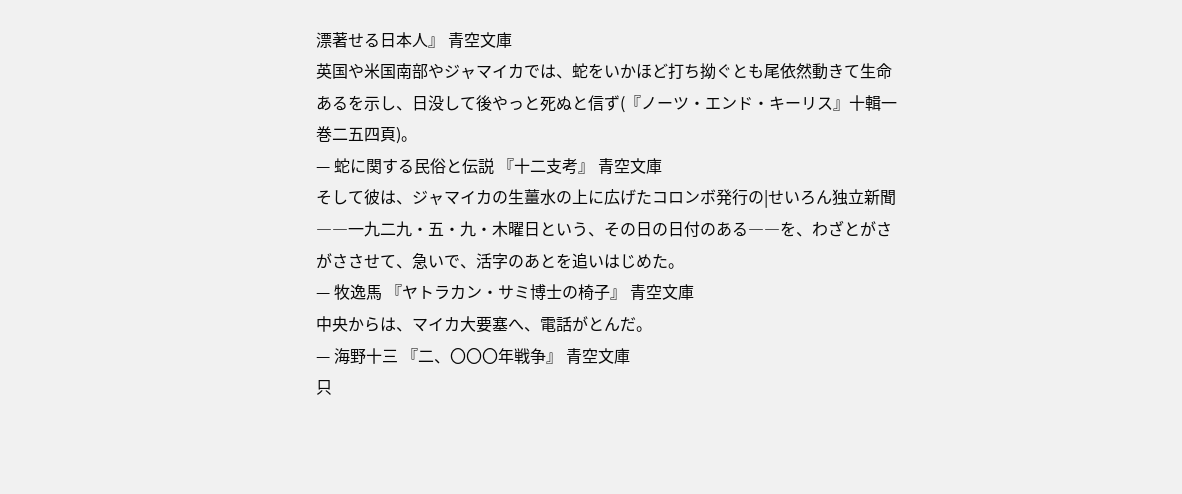漂著せる日本人』 青空文庫
英国や米国南部やジャマイカでは、蛇をいかほど打ち拗ぐとも尾依然動きて生命あるを示し、日没して後やっと死ぬと信ず(『ノーツ・エンド・キーリス』十輯一巻二五四頁)。
— 蛇に関する民俗と伝説 『十二支考』 青空文庫
そして彼は、ジャマイカの生薑水の上に広げたコロンボ発行の|せいろん独立新聞――一九二九・五・九・木曜日という、その日の日付のある――を、わざとがさがささせて、急いで、活字のあとを追いはじめた。
— 牧逸馬 『ヤトラカン・サミ博士の椅子』 青空文庫
中央からは、マイカ大要塞へ、電話がとんだ。
— 海野十三 『二、〇〇〇年戦争』 青空文庫
只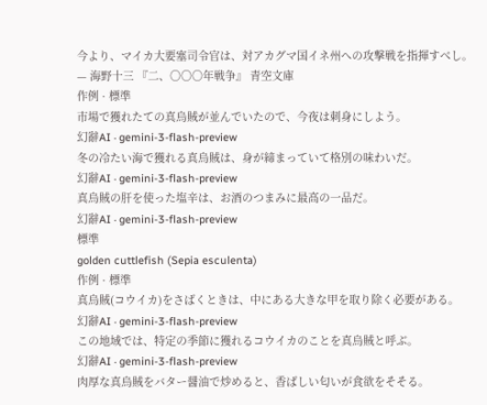今より、マイカ大要塞司令官は、対アカグマ国イネ州への攻撃戦を指揮すべし。
— 海野十三 『二、〇〇〇年戦争』 青空文庫
作例 · 標準
市場で獲れたての真烏賊が並んでいたので、今夜は刺身にしよう。
幻辭AI · gemini-3-flash-preview
冬の冷たい海で獲れる真烏賊は、身が締まっていて格別の味わいだ。
幻辭AI · gemini-3-flash-preview
真烏賊の肝を使った塩辛は、お酒のつまみに最高の一品だ。
幻辭AI · gemini-3-flash-preview
標準
golden cuttlefish (Sepia esculenta)
作例 · 標準
真烏賊(コウイカ)をさばくときは、中にある大きな甲を取り除く必要がある。
幻辭AI · gemini-3-flash-preview
この地域では、特定の季節に獲れるコウイカのことを真烏賊と呼ぶ。
幻辭AI · gemini-3-flash-preview
肉厚な真烏賊をバター醤油で炒めると、香ばしい匂いが食欲をそそる。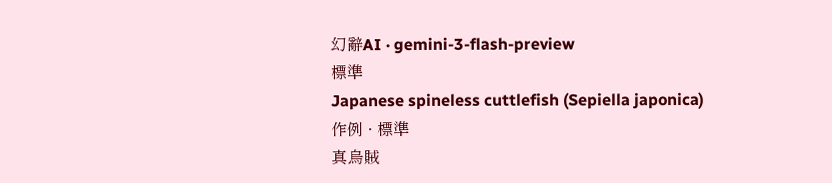幻辭AI · gemini-3-flash-preview
標準
Japanese spineless cuttlefish (Sepiella japonica)
作例 · 標準
真烏賊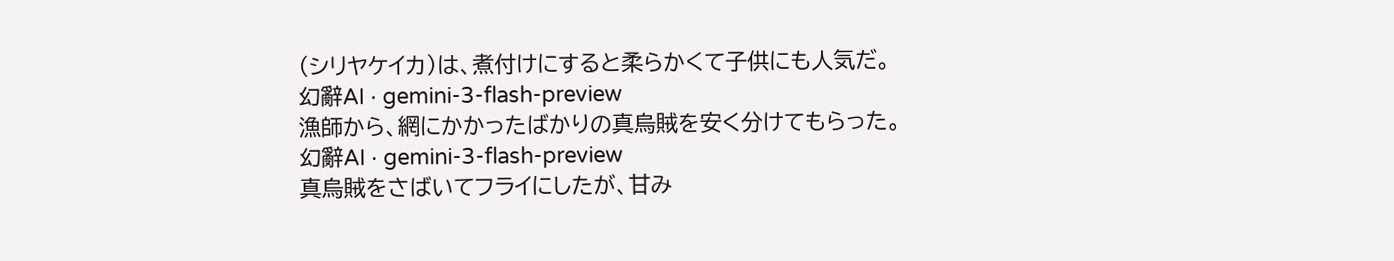(シリヤケイカ)は、煮付けにすると柔らかくて子供にも人気だ。
幻辭AI · gemini-3-flash-preview
漁師から、網にかかったばかりの真烏賊を安く分けてもらった。
幻辭AI · gemini-3-flash-preview
真烏賊をさばいてフライにしたが、甘み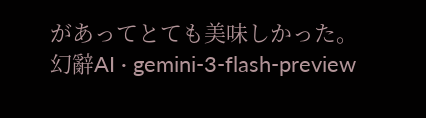があってとても美味しかった。
幻辭AI · gemini-3-flash-preview